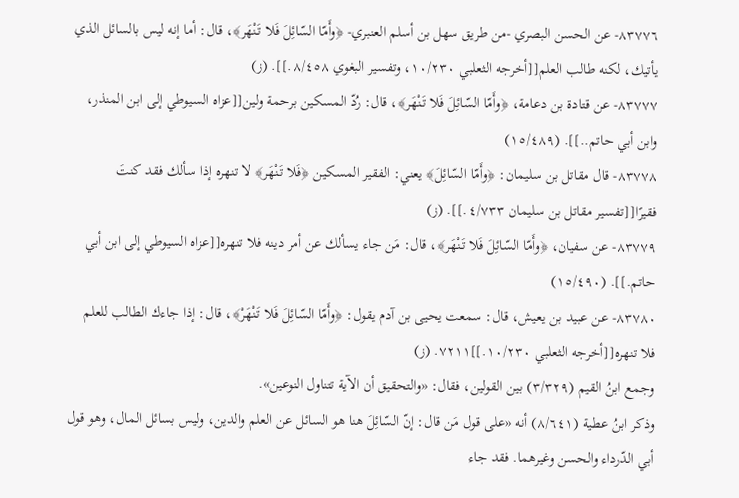٨٣٧٧٦- عن الحسن البصري -من طريق سهل بن أسلم العنبري- ﴿وأَمّا السّائِلَ فَلا تَنْهَر﴾، قال: أما إنه ليس بالسائل الذي يأتيك، لكنه طالب العلم[[أخرجه الثعلبي ١٠/٢٣٠، وتفسير البغوي ٨/٤٥٨.]]. (ز)
٨٣٧٧٧- عن قتادة بن دعامة، ﴿وأَمّا السّائِلَ فَلا تَنْهَر﴾، قال: رُدّ المسكين برحمة ولين[[عزاه السيوطي إلى ابن المنذر، وابن أبي حاتم..]]. (١٥/٤٨٩)
٨٣٧٧٨- قال مقاتل بن سليمان: ﴿وأَمّا السّائِلَ﴾ يعني: الفقير المسكين ﴿فَلا تَنْهَر﴾ لا تنهره إذا سألك فقد كنتَ فقيرًا[[تفسير مقاتل بن سليمان ٤/٧٣٣.]]. (ز)
٨٣٧٧٩- عن سفيان، ﴿وأَمّا السّائِلَ فَلا تَنْهَر﴾، قال: مَن جاء يسألك عن أمر دينه فلا تنهره[[عزاه السيوطي إلى ابن أبي حاتم.]]. (١٥/٤٩٠)
٨٣٧٨٠- عن عبيد بن يعيش، قال: سمعت يحيى بن آدم يقول: ﴿وأَمّا السّائِلَ فَلا تَنْهَرْ﴾، قال: إذا جاءك الطالب للعلم فلا تنهره[[أخرجه الثعلبي ١٠/٢٣٠.]]٧٢١١. (ز)
وجمع ابنُ القيم (٣/٣٢٩) بين القولين، فقال: «والتحقيق أن الآية تتناول النوعين».
وذكر ابنُ عطية (٨/٦٤١) أنه «على قول مَن قال: إنّ السّائِلَ هنا هو السائل عن العلم والدين، وليس بسائل المال، وهو قول أبي الدّرداء والحسن وغيرهما. فقد جاء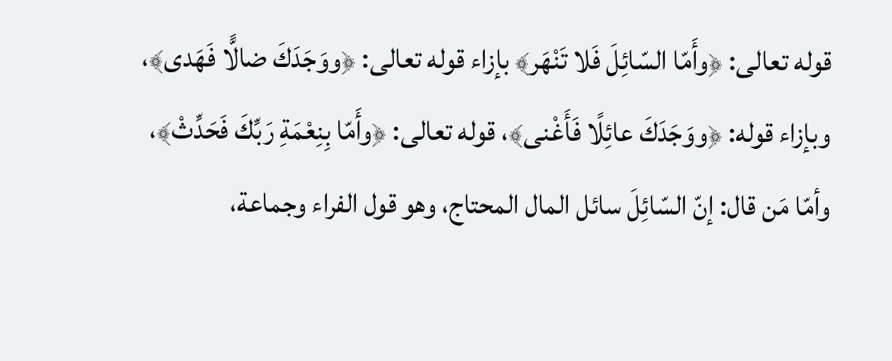قوله تعالى: ﴿وأَمّا السّائِلَ فَلا تَنْهَر﴾ بإزاء قوله تعالى: ﴿ووَجَدَكَ ضالًّا فَهَدى﴾، وبإزاء قوله: ﴿ووَجَدَكَ عائِلًا فَأَغْنى﴾، قوله تعالى: ﴿وأَمّا بِنِعْمَةِ رَبِّكَ فَحَدِّثْ﴾، وأمّا مَن قال: إنّ السّائِلَ سائل المال المحتاج، وهو قول الفراء وجماعة،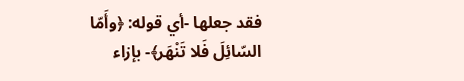فقد جعلها -أي قوله: ﴿وأَمّا السّائِلَ فَلا تَنْهَر﴾- بإزاء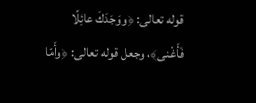قوله تعالى: ﴿ووَجَدَكَ عائِلًا فَأَغْنى﴾، وجعل قوله تعالى: ﴿وأَمّا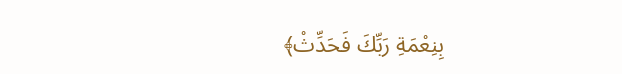بِنِعْمَةِ رَبِّكَ فَحَدِّثْ﴾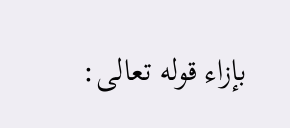بإزاء قوله تعالى: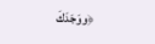﴿ووَجَدَكَ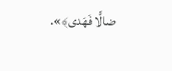ضالًّا فَهَدى﴾».